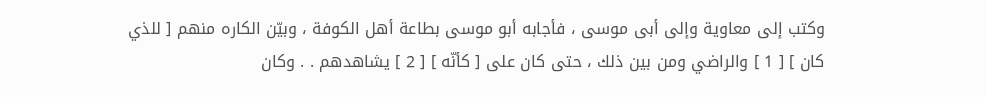وكتب إلى معاوية وإلى أبى موسى ، فأجابه أبو موسى بطاعة أهل الكوفة ، وبيّن الكاره منهم [ للذي كان ] [ 1 ] والراضي ومن بين ذلك ، حتى كان على [ كأنّه ] [ 2 ] يشاهدهم . . وكان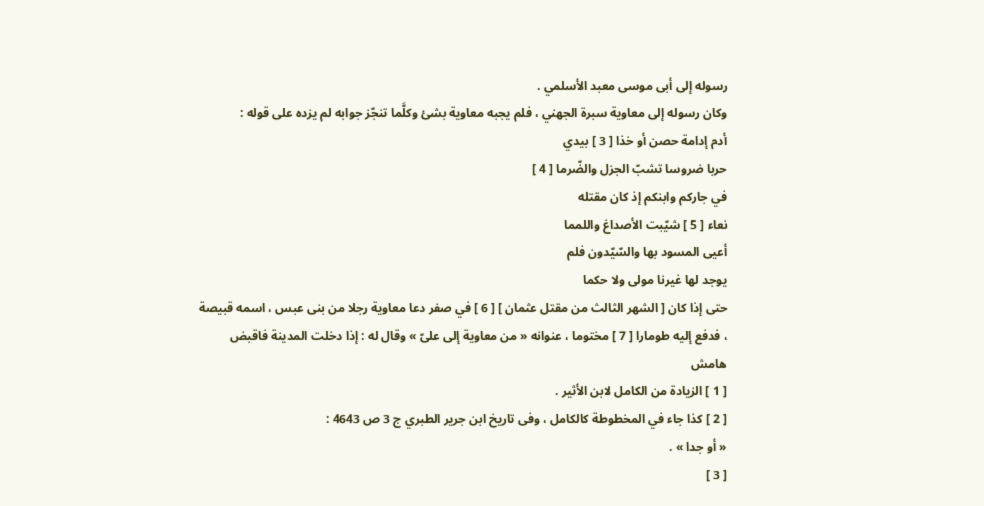رسوله إلى أبى موسى معبد الأسلمي .
وكان رسوله إلى معاوية سبرة الجهني ، فلم يجبه معاوية بشئ وكلَّما تنجّز جوابه لم يزده على قوله :
أدم إدامة حصن أو خذا [ 3 ] بيدي
حربا ضروسا تشبّ الجزل والضّرما [ 4 ]
في جاركم وابنكم إذ كان مقتله
نعاء [ 5 ] شيّبت الأصداغ واللمما
أعيى المسود بها والسّيّدون فلم
يوجد لها غيرنا مولى ولا حكما
حتى إذا كان [ الشهر الثالث من مقتل عثمان ] [ 6 ] في صفر دعا معاوية رجلا من بنى عبس ، اسمه قبيصة ، فدفع إليه طومارا [ 7 ] مختوما ، عنوانه « من معاوية إلى علىّ » وقال له : إذا دخلت المدينة فاقبض
هامش
[ 1 ] الزيادة من الكامل لابن الأثير .
[ 2 ] كذا جاء في المخطوطة كالكامل ، وفى تاريخ ابن جرير الطبري ج 3 ص 4643 :
« أو جدا » .
[ 3 ]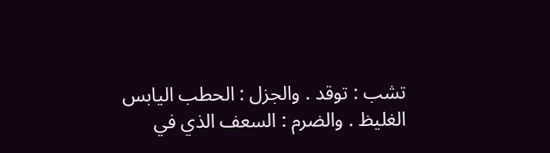تشب : توقد . والجزل : الحطب اليابس الغليظ . والضرم : السعف الذي في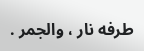طرفه نار ، والجمر .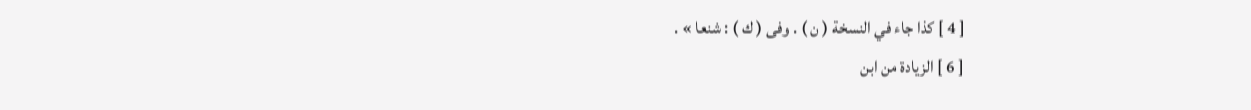[ 4 ] كذا جاء في النسخة ( ن ) . وفى ( ك ) : شنعا » .
[ 6 ] الزيادة من ابن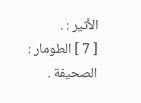الأثير : .
[ 7 ] الطومار : الصحيفة .